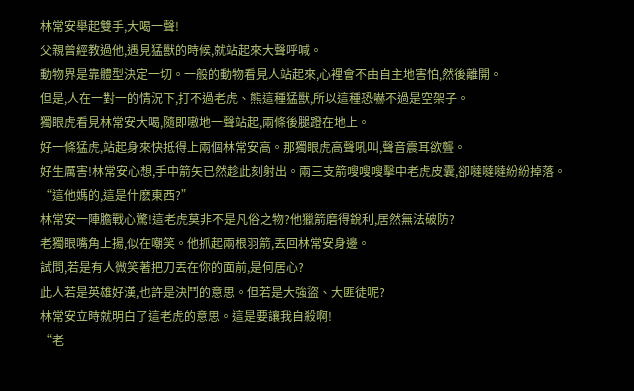林常安舉起雙手,大喝一聲!
父親曾經教過他,遇見猛獸的時候,就站起來大聲呼喊。
動物界是靠體型決定一切。一般的動物看見人站起來,心裡會不由自主地害怕,然後離開。
但是,人在一對一的情況下,打不過老虎、熊這種猛獸,所以這種恐嚇不過是空架子。
獨眼虎看見林常安大喝,隨即嗷地一聲站起,兩條後腿蹬在地上。
好一條猛虎,站起身來快抵得上兩個林常安高。那獨眼虎高聲吼叫,聲音震耳欲聾。
好生厲害!林常安心想,手中箭矢已然趁此刻射出。兩三支箭嗖嗖嗖擊中老虎皮囊,卻噠噠噠紛紛掉落。
“這他媽的,這是什麽東西?”
林常安一陣膽戰心驚!這老虎莫非不是凡俗之物?他獵箭磨得銳利,居然無法破防?
老獨眼嘴角上揚,似在嘲笑。他抓起兩根羽箭,丟回林常安身邊。
試問,若是有人微笑著把刀丟在你的面前,是何居心?
此人若是英雄好漢,也許是決鬥的意思。但若是大強盜、大匪徒呢?
林常安立時就明白了這老虎的意思。這是要讓我自殺啊!
“老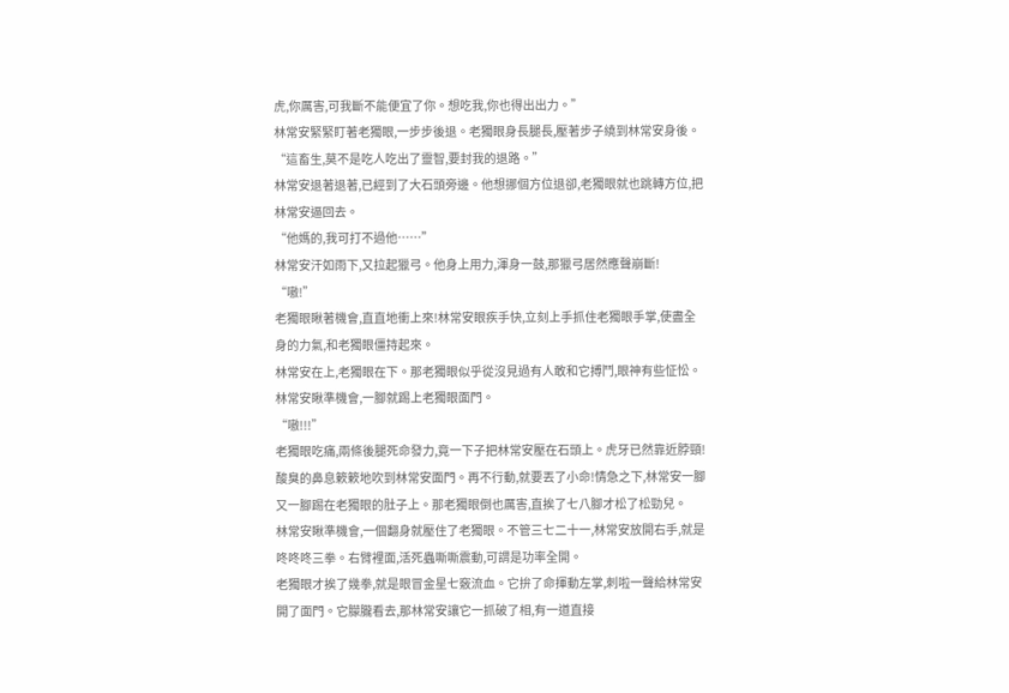虎,你厲害,可我斷不能便宜了你。想吃我,你也得出出力。”
林常安緊緊盯著老獨眼,一步步後退。老獨眼身長腿長,壓著步子繞到林常安身後。
“這畜生,莫不是吃人吃出了靈智,要封我的退路。”
林常安退著退著,已經到了大石頭旁邊。他想挪個方位退卻,老獨眼就也跳轉方位,把林常安逼回去。
“他媽的,我可打不過他……”
林常安汗如雨下,又拉起獵弓。他身上用力,渾身一鼓,那獵弓居然應聲崩斷!
“嗷!”
老獨眼瞅著機會,直直地衝上來!林常安眼疾手快,立刻上手抓住老獨眼手掌,使盡全身的力氣,和老獨眼僵持起來。
林常安在上,老獨眼在下。那老獨眼似乎從沒見過有人敢和它搏鬥,眼神有些怔忪。林常安瞅準機會,一腳就踢上老獨眼面門。
“嗷!!!”
老獨眼吃痛,兩條後腿死命發力,竟一下子把林常安壓在石頭上。虎牙已然靠近脖頸!
酸臭的鼻息簌簌地吹到林常安面門。再不行動,就要丟了小命!情急之下,林常安一腳又一腳踢在老獨眼的肚子上。那老獨眼倒也厲害,直挨了七八腳才松了松勁兒。
林常安瞅準機會,一個翻身就壓住了老獨眼。不管三七二十一,林常安放開右手,就是咚咚咚三拳。右臂裡面,活死蟲嘶嘶震動,可謂是功率全開。
老獨眼才挨了幾拳,就是眼冒金星七竅流血。它拚了命揮動左掌,刺啦一聲給林常安開了面門。它朦朧看去,那林常安讓它一抓破了相,有一道直接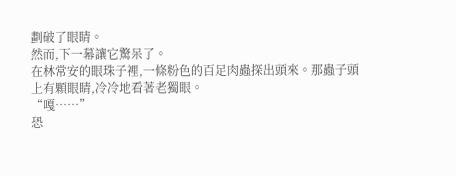劃破了眼睛。
然而,下一幕讓它驚呆了。
在林常安的眼珠子裡,一條粉色的百足肉蟲探出頭來。那蟲子頭上有顆眼睛,冷冷地看著老獨眼。
“嘎……”
恐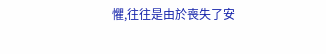懼,往往是由於喪失了安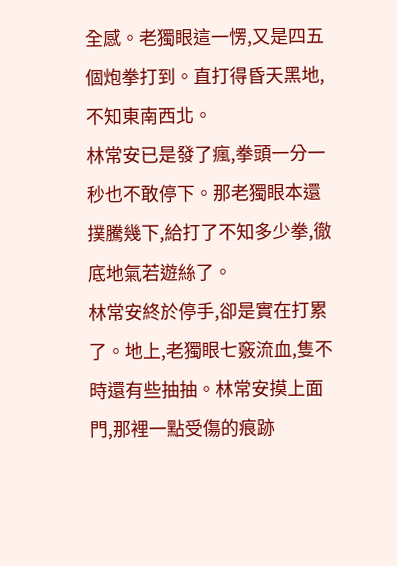全感。老獨眼這一愣,又是四五個炮拳打到。直打得昏天黑地,不知東南西北。
林常安已是發了瘋,拳頭一分一秒也不敢停下。那老獨眼本還撲騰幾下,給打了不知多少拳,徹底地氣若遊絲了。
林常安終於停手,卻是實在打累了。地上,老獨眼七竅流血,隻不時還有些抽抽。林常安摸上面門,那裡一點受傷的痕跡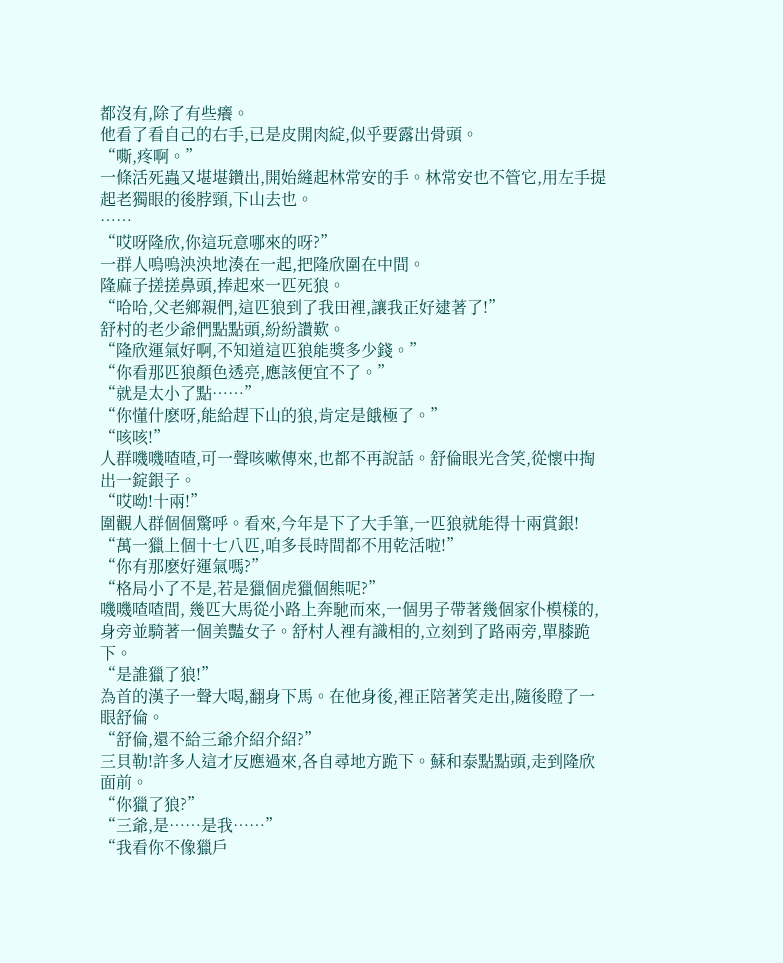都沒有,除了有些癢。
他看了看自己的右手,已是皮開肉綻,似乎要露出骨頭。
“嘶,疼啊。”
一條活死蟲又堪堪鑽出,開始縫起林常安的手。林常安也不管它,用左手提起老獨眼的後脖頸,下山去也。
……
“哎呀隆欣,你這玩意哪來的呀?”
一群人嗚嗚泱泱地湊在一起,把隆欣圍在中間。
隆麻子搓搓鼻頭,捧起來一匹死狼。
“哈哈,父老鄉親們,這匹狼到了我田裡,讓我正好逮著了!”
舒村的老少爺們點點頭,紛紛讚歎。
“隆欣運氣好啊,不知道這匹狼能獎多少錢。”
“你看那匹狼顏色透亮,應該便宜不了。”
“就是太小了點……”
“你懂什麽呀,能給趕下山的狼,肯定是餓極了。”
“咳咳!”
人群嘰嘰喳喳,可一聲咳嗽傳來,也都不再說話。舒倫眼光含笑,從懷中掏出一錠銀子。
“哎呦!十兩!”
圍觀人群個個驚呼。看來,今年是下了大手筆,一匹狼就能得十兩賞銀!
“萬一獵上個十七八匹,咱多長時間都不用乾活啦!”
“你有那麽好運氣嗎?”
“格局小了不是,若是獵個虎獵個熊呢?”
嘰嘰喳喳間, 幾匹大馬從小路上奔馳而來,一個男子帶著幾個家仆模樣的,身旁並騎著一個美豔女子。舒村人裡有識相的,立刻到了路兩旁,單膝跪下。
“是誰獵了狼!”
為首的漢子一聲大喝,翻身下馬。在他身後,裡正陪著笑走出,隨後瞪了一眼舒倫。
“舒倫,還不給三爺介紹介紹?”
三貝勒!許多人這才反應過來,各自尋地方跪下。蘇和泰點點頭,走到隆欣面前。
“你獵了狼?”
“三爺,是……是我……”
“我看你不像獵戶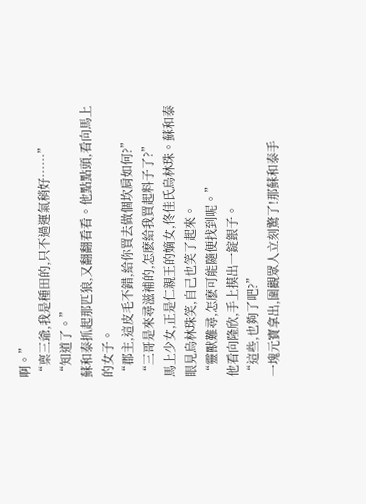啊。”
“稟三爺,我是種田的,只不過運氣稍好……”
“知道了。”
蘇和泰抓起那匹狼,又翻翻看看。他點點頭,看向馬上的女子。
“郡主,這皮毛不錯,給你買去做個坎肩如何?”
“三哥是來尋滋補的,怎麽給我買起料子了?”
馬上少女,正是仁親王的嫡女,佟佳氏烏林珠。蘇和泰眼見烏林珠笑,自己也笑了起來。
“靈獸難尋,怎麽可能隨便找到呢。”
他看向隆欣,手上摸出一錠銀子。
“這些,也夠了吧?”
一塊元寶拿出,圍觀眾人立刻驚了!那蘇和泰手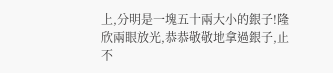上,分明是一塊五十兩大小的銀子!隆欣兩眼放光,恭恭敬敬地拿過銀子,止不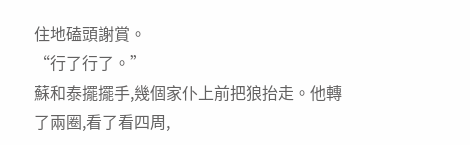住地磕頭謝賞。
“行了行了。”
蘇和泰擺擺手,幾個家仆上前把狼抬走。他轉了兩圈,看了看四周,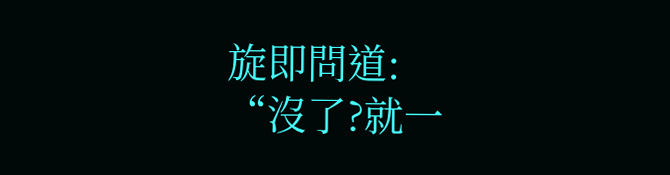旋即問道:
“沒了?就一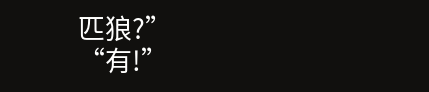匹狼?”
“有!”